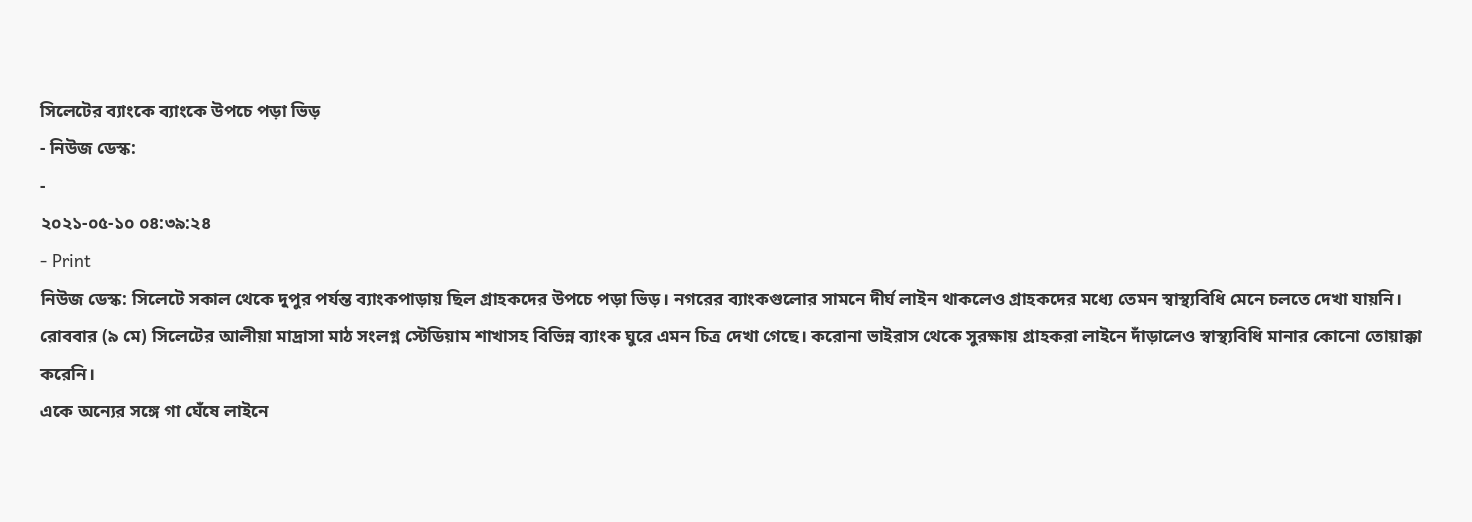সিলেটের ব্যাংকে ব্যাংকে উপচে পড়া ভিড়
- নিউজ ডেস্ক:
-
২০২১-০৫-১০ ০৪:৩৯:২৪
- Print
নিউজ ডেস্ক: সিলেটে সকাল থেকে দুপুর পর্যন্ত ব্যাংকপাড়ায় ছিল গ্রাহকদের উপচে পড়া ভিড়। নগরের ব্যাংকগুলোর সামনে দীর্ঘ লাইন থাকলেও গ্রাহকদের মধ্যে তেমন স্বাস্থ্যবিধি মেনে চলতে দেখা যায়নি।
রোববার (৯ মে) সিলেটের আলীয়া মাদ্রাসা মাঠ সংলগ্ন স্টেডিয়াম শাখাসহ বিভিন্ন ব্যাংক ঘুরে এমন চিত্র দেখা গেছে। করোনা ভাইরাস থেকে সুরক্ষায় গ্রাহকরা লাইনে দাঁড়ালেও স্বাস্থ্যবিধি মানার কোনো তোয়াক্কা করেনি।
একে অন্যের সঙ্গে গা ঘেঁষে লাইনে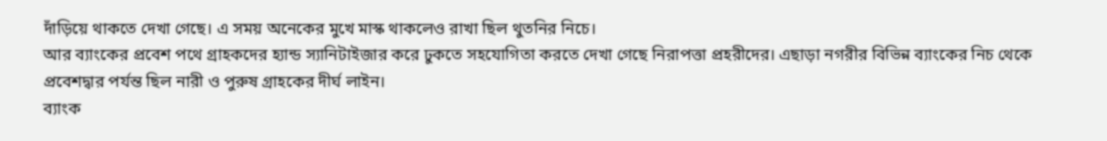দাঁড়িয়ে থাকতে দেখা গেছে। এ সময় অনেকের মুখে মাস্ক থাকলেও রাখা ছিল থুতনির নিচে।
আর ব্যাংকের প্রবেশ পথে গ্রাহকদের হ্যান্ড স্যানিটাইজার করে ঢুকতে সহযোগিতা করতে দেখা গেছে নিরাপত্তা প্রহরীদের। এছাড়া নগরীর বিভিন্ন ব্যাংকের নিচ থেকে প্রবেশদ্বার পর্যন্ত ছিল নারী ও পুরুষ গ্রাহকের দীর্ঘ লাইন।
ব্যাংক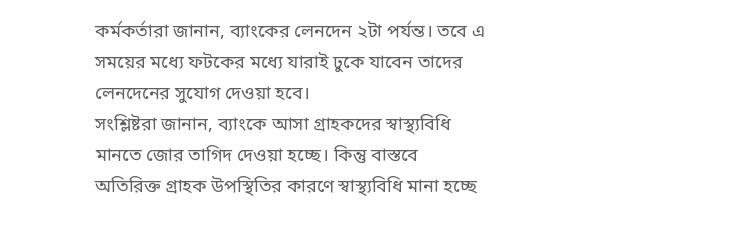কর্মকর্তারা জানান, ব্যাংকের লেনদেন ২টা পর্যন্ত। তবে এ সময়ের মধ্যে ফটকের মধ্যে যারাই ঢুকে যাবেন তাদের লেনদেনের সুযোগ দেওয়া হবে।
সংশ্লিষ্টরা জানান, ব্যাংকে আসা গ্রাহকদের স্বাস্থ্যবিধি মানতে জোর তাগিদ দেওয়া হচ্ছে। কিন্তু বাস্তবে অতিরিক্ত গ্রাহক উপস্থিতির কারণে স্বাস্থ্যবিধি মানা হচ্ছে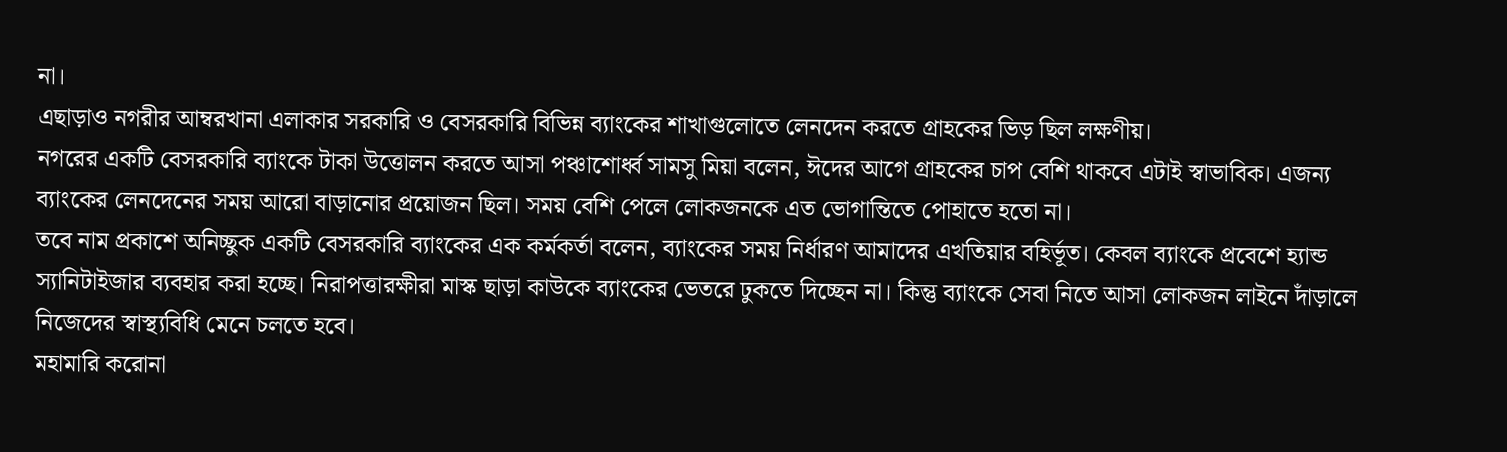না।
এছাড়াও নগরীর আম্বরখানা এলাকার সরকারি ও বেসরকারি বিভিন্ন ব্যাংকের শাখাগুলোতে লেনদেন করতে গ্রাহকের ভিড় ছিল লক্ষণীয়।
নগরের একটি বেসরকারি ব্যাংকে টাকা উত্তোলন করতে আসা পঞ্চাশোর্ধ্ব সামসু মিয়া বলেন, ঈদের আগে গ্রাহকের চাপ বেশি থাকবে এটাই স্বাভাবিক। এজন্য ব্যাংকের লেনদেনের সময় আরো বাড়ানোর প্রয়োজন ছিল। সময় বেশি পেলে লোকজনকে এত ভোগান্তিতে পোহাতে হতো না।
তবে নাম প্রকাশে অনিচ্ছুক একটি বেসরকারি ব্যাংকের এক কর্মকর্তা বলেন, ব্যাংকের সময় নির্ধারণ আমাদের এখতিয়ার বহির্ভূত। কেবল ব্যাংকে প্রবেশে হ্যান্ড স্যানিটাইজার ব্যবহার করা হচ্ছে। নিরাপত্তারক্ষীরা মাস্ক ছাড়া কাউকে ব্যাংকের ভেতরে ঢুকতে দিচ্ছেন না। কিন্তু ব্যাংকে সেবা নিতে আসা লোকজন লাইনে দাঁড়ালে নিজেদের স্বাস্থ্যবিধি মেনে চলতে হবে।
মহামারি করোনা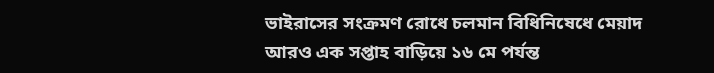ভাইরাসের সংক্রমণ রোধে চলমান বিধিনিষেধে মেয়াদ আরও এক সপ্তাহ বাড়িয়ে ১৬ মে পর্যন্ত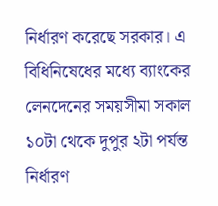নির্ধারণ করেছে সরকার। এ বিধিনিষেধের মধ্যে ব্যাংকের লেনদেনের সময়সীমা সকাল ১০টা থেকে দুপুর ২টা পর্যন্ত নির্ধারণ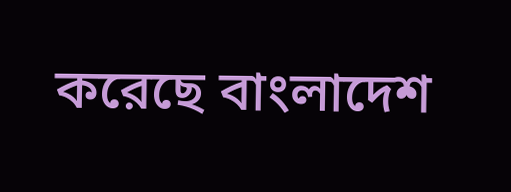করেছে বাংলাদেশ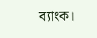ব্যাংক।